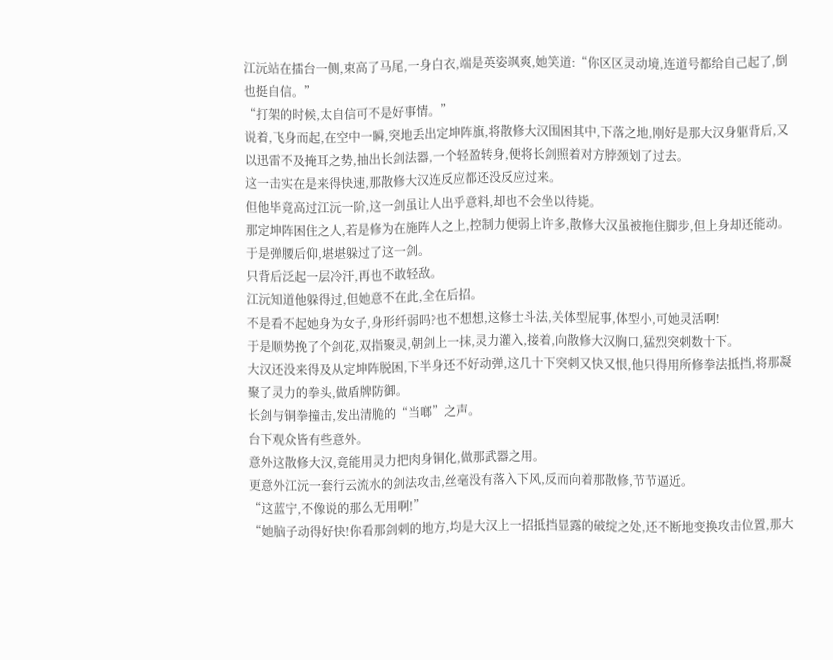江沅站在擂台一侧,束高了马尾,一身白衣,端是英姿飒爽,她笑道:“你区区灵动境,连道号都给自己起了,倒也挺自信。”
“打架的时候,太自信可不是好事情。”
说着,飞身而起,在空中一瞬,突地丢出定坤阵旗,将散修大汉围困其中,下落之地,刚好是那大汉身躯背后,又以迅雷不及掩耳之势,抽出长剑法器,一个轻盈转身,便将长剑照着对方脖颈划了过去。
这一击实在是来得快速,那散修大汉连反应都还没反应过来。
但他毕竟高过江沅一阶,这一剑虽让人出乎意料,却也不会坐以待毙。
那定坤阵困住之人,若是修为在施阵人之上,控制力便弱上许多,散修大汉虽被拖住脚步,但上身却还能动。
于是弹腰后仰,堪堪躲过了这一剑。
只背后泛起一层冷汗,再也不敢轻敌。
江沅知道他躲得过,但她意不在此,全在后招。
不是看不起她身为女子,身形纤弱吗?也不想想,这修士斗法,关体型屁事,体型小,可她灵活啊!
于是顺势挽了个剑花,双指聚灵,朝剑上一抹,灵力灌入,接着,向散修大汉胸口,猛烈突刺数十下。
大汉还没来得及从定坤阵脱困,下半身还不好动弹,这几十下突刺又快又恨,他只得用所修拳法抵挡,将那凝聚了灵力的拳头,做盾牌防御。
长剑与铜拳撞击,发出清脆的“当啷”之声。
台下观众皆有些意外。
意外这散修大汉,竟能用灵力把肉身铜化,做那武器之用。
更意外江沅一套行云流水的剑法攻击,丝毫没有落入下风,反而向着那散修,节节逼近。
“这蓝宁,不像说的那么无用啊!”
“她脑子动得好快!你看那剑刺的地方,均是大汉上一招抵挡显露的破绽之处,还不断地变换攻击位置,那大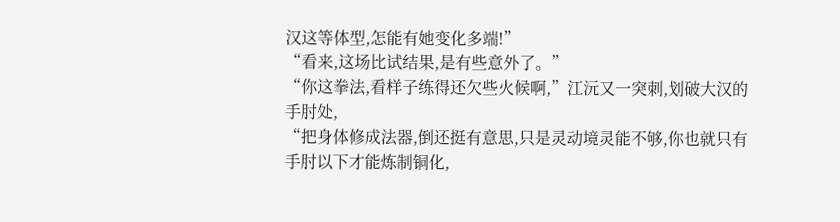汉这等体型,怎能有她变化多端!”
“看来,这场比试结果,是有些意外了。”
“你这拳法,看样子练得还欠些火候啊,”江沅又一突刺,划破大汉的手肘处,
“把身体修成法器,倒还挺有意思,只是灵动境灵能不够,你也就只有手肘以下才能炼制铜化,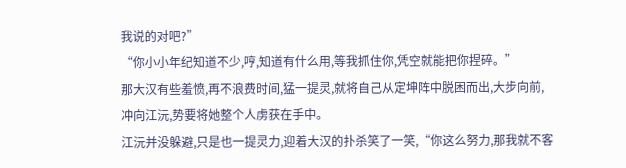我说的对吧?”
“你小小年纪知道不少,哼,知道有什么用,等我抓住你,凭空就能把你捏碎。”
那大汉有些羞愤,再不浪费时间,猛一提灵,就将自己从定坤阵中脱困而出,大步向前,冲向江沅,势要将她整个人虏获在手中。
江沅并没躲避,只是也一提灵力,迎着大汉的扑杀笑了一笑,“你这么努力,那我就不客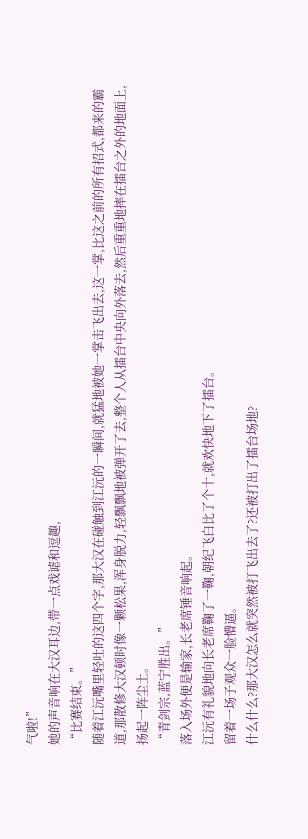气啦!”
她的声音响在大汉耳边,带一点戏谑和逗趣,
“比赛结束。”
随着江沅嘴里轻吐的这四个字,那大汉在碰触到江沅的一瞬间,就猛地被她一掌击飞出去,这一掌,比这之前的所有招式,都来的霸道,那散修大汉顿时像一颗松果,浑身脱力,轻飘飘地被弹开了去,整个人从擂台中央向外落去,然后重重地摔在擂台之外的地面上,扬起一阵尘土。
“青剑宗,蓝宁胜出。”
落入场外便是输家,长老席锤音响起。
江沅有礼貌地向长老席鞠了一鞠,朝纪飞白比了个十,就欢快地下了擂台。
留着一场子观众一脸懵逼。
什么什么?那大汉怎么就突然被打飞出去了?还被打出了擂台场地?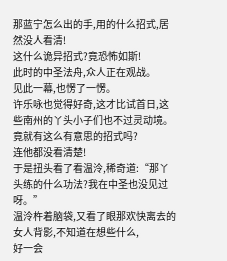那蓝宁怎么出的手,用的什么招式,居然没人看清!
这什么诡异招式?竟恐怖如斯!
此时的中圣法舟,众人正在观战。
见此一幕,也愣了一愣。
许乐咏也觉得好奇,这才比试首日,这些南州的丫头小子们也不过灵动境。
竟就有这么有意思的招式吗?
连他都没看清楚!
于是扭头看了看温泠,稀奇道:“那丫头练的什么功法?我在中圣也没见过呀。”
温泠杵着脑袋,又看了眼那欢快离去的女人背影,不知道在想些什么,
好一会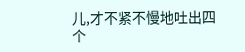儿,才不紧不慢地吐出四个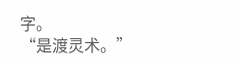字。
“是渡灵术。”